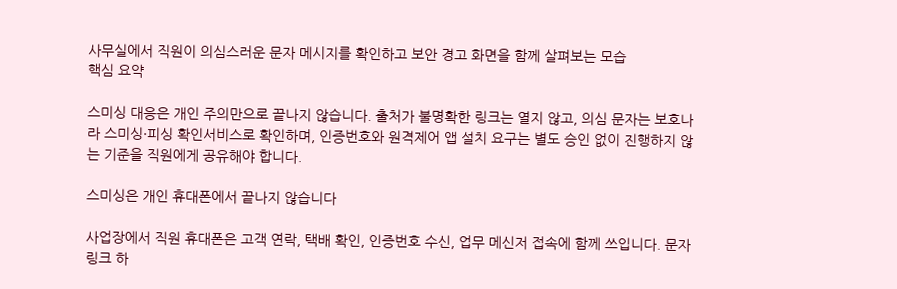사무실에서 직원이 의심스러운 문자 메시지를 확인하고 보안 경고 화면을 함께 살펴보는 모습
핵심 요약

스미싱 대응은 개인 주의만으로 끝나지 않습니다. 출처가 불명확한 링크는 열지 않고, 의심 문자는 보호나라 스미싱·피싱 확인서비스로 확인하며, 인증번호와 원격제어 앱 설치 요구는 별도 승인 없이 진행하지 않는 기준을 직원에게 공유해야 합니다.

스미싱은 개인 휴대폰에서 끝나지 않습니다

사업장에서 직원 휴대폰은 고객 연락, 택배 확인, 인증번호 수신, 업무 메신저 접속에 함께 쓰입니다. 문자 링크 하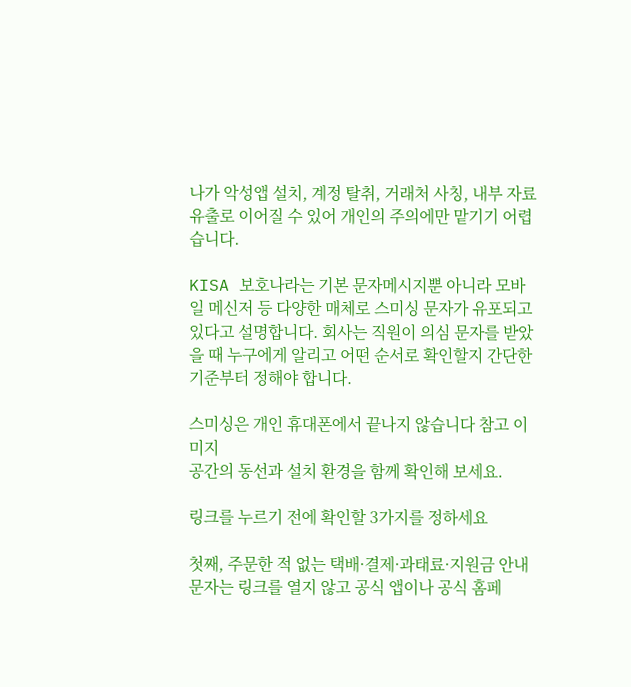나가 악성앱 설치, 계정 탈취, 거래처 사칭, 내부 자료 유출로 이어질 수 있어 개인의 주의에만 맡기기 어렵습니다.

KISA 보호나라는 기본 문자메시지뿐 아니라 모바일 메신저 등 다양한 매체로 스미싱 문자가 유포되고 있다고 설명합니다. 회사는 직원이 의심 문자를 받았을 때 누구에게 알리고 어떤 순서로 확인할지 간단한 기준부터 정해야 합니다.

스미싱은 개인 휴대폰에서 끝나지 않습니다 참고 이미지
공간의 동선과 설치 환경을 함께 확인해 보세요.

링크를 누르기 전에 확인할 3가지를 정하세요

첫째, 주문한 적 없는 택배·결제·과태료·지원금 안내 문자는 링크를 열지 않고 공식 앱이나 공식 홈페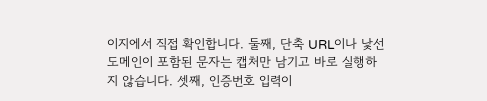이지에서 직접 확인합니다. 둘째, 단축 URL이나 낯선 도메인이 포함된 문자는 캡처만 남기고 바로 실행하지 않습니다. 셋째, 인증번호 입력이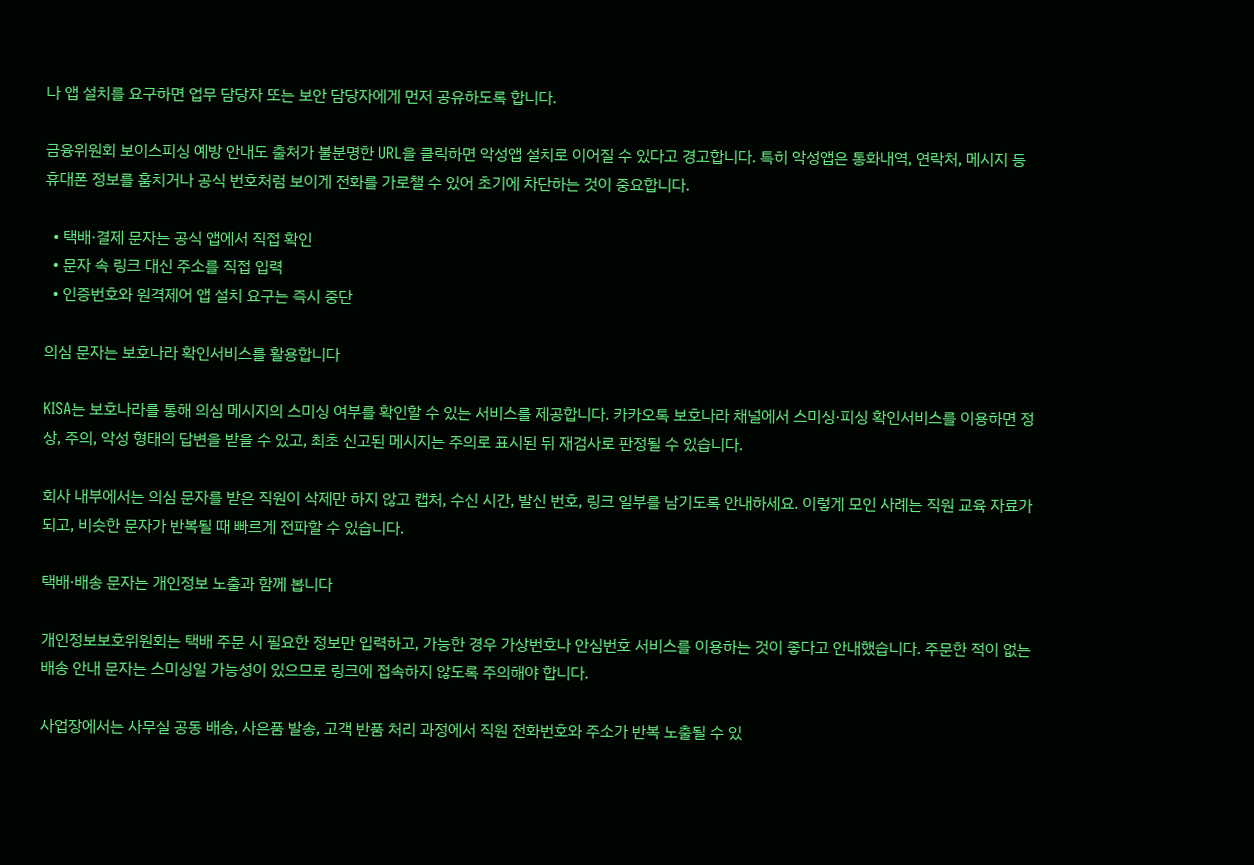나 앱 설치를 요구하면 업무 담당자 또는 보안 담당자에게 먼저 공유하도록 합니다.

금융위원회 보이스피싱 예방 안내도 출처가 불분명한 URL을 클릭하면 악성앱 설치로 이어질 수 있다고 경고합니다. 특히 악성앱은 통화내역, 연락처, 메시지 등 휴대폰 정보를 훔치거나 공식 번호처럼 보이게 전화를 가로챌 수 있어 초기에 차단하는 것이 중요합니다.

  • 택배·결제 문자는 공식 앱에서 직접 확인
  • 문자 속 링크 대신 주소를 직접 입력
  • 인증번호와 원격제어 앱 설치 요구는 즉시 중단

의심 문자는 보호나라 확인서비스를 활용합니다

KISA는 보호나라를 통해 의심 메시지의 스미싱 여부를 확인할 수 있는 서비스를 제공합니다. 카카오톡 보호나라 채널에서 스미싱·피싱 확인서비스를 이용하면 정상, 주의, 악성 형태의 답변을 받을 수 있고, 최초 신고된 메시지는 주의로 표시된 뒤 재검사로 판정될 수 있습니다.

회사 내부에서는 의심 문자를 받은 직원이 삭제만 하지 않고 캡처, 수신 시간, 발신 번호, 링크 일부를 남기도록 안내하세요. 이렇게 모인 사례는 직원 교육 자료가 되고, 비슷한 문자가 반복될 때 빠르게 전파할 수 있습니다.

택배·배송 문자는 개인정보 노출과 함께 봅니다

개인정보보호위원회는 택배 주문 시 필요한 정보만 입력하고, 가능한 경우 가상번호나 안심번호 서비스를 이용하는 것이 좋다고 안내했습니다. 주문한 적이 없는 배송 안내 문자는 스미싱일 가능성이 있으므로 링크에 접속하지 않도록 주의해야 합니다.

사업장에서는 사무실 공동 배송, 사은품 발송, 고객 반품 처리 과정에서 직원 전화번호와 주소가 반복 노출될 수 있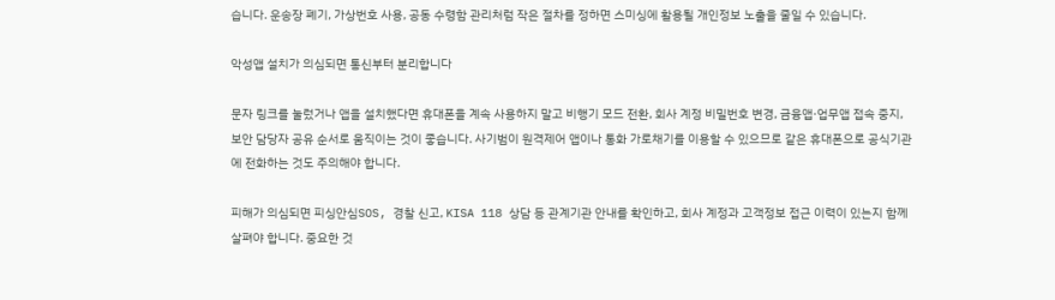습니다. 운송장 폐기, 가상번호 사용, 공동 수령함 관리처럼 작은 절차를 정하면 스미싱에 활용될 개인정보 노출을 줄일 수 있습니다.

악성앱 설치가 의심되면 통신부터 분리합니다

문자 링크를 눌렀거나 앱을 설치했다면 휴대폰을 계속 사용하지 말고 비행기 모드 전환, 회사 계정 비밀번호 변경, 금융앱·업무앱 접속 중지, 보안 담당자 공유 순서로 움직이는 것이 좋습니다. 사기범이 원격제어 앱이나 통화 가로채기를 이용할 수 있으므로 같은 휴대폰으로 공식기관에 전화하는 것도 주의해야 합니다.

피해가 의심되면 피싱안심SOS, 경찰 신고, KISA 118 상담 등 관계기관 안내를 확인하고, 회사 계정과 고객정보 접근 이력이 있는지 함께 살펴야 합니다. 중요한 것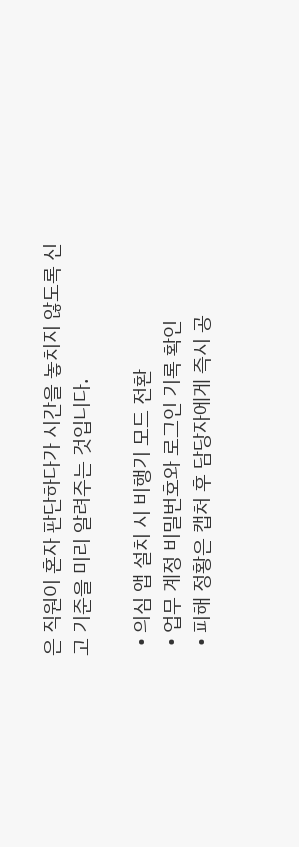은 직원이 혼자 판단하다가 시간을 놓치지 않도록 신고 기준을 미리 알려주는 것입니다.

  • 의심 앱 설치 시 비행기 모드 전환
  • 업무 계정 비밀번호와 로그인 기록 확인
  • 피해 정황은 캡처 후 담당자에게 즉시 공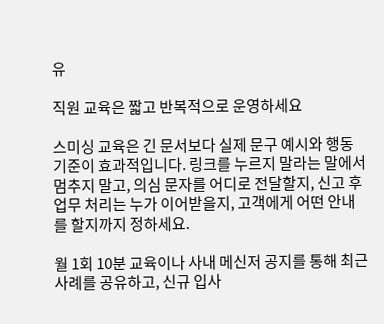유

직원 교육은 짧고 반복적으로 운영하세요

스미싱 교육은 긴 문서보다 실제 문구 예시와 행동 기준이 효과적입니다. 링크를 누르지 말라는 말에서 멈추지 말고, 의심 문자를 어디로 전달할지, 신고 후 업무 처리는 누가 이어받을지, 고객에게 어떤 안내를 할지까지 정하세요.

월 1회 10분 교육이나 사내 메신저 공지를 통해 최근 사례를 공유하고, 신규 입사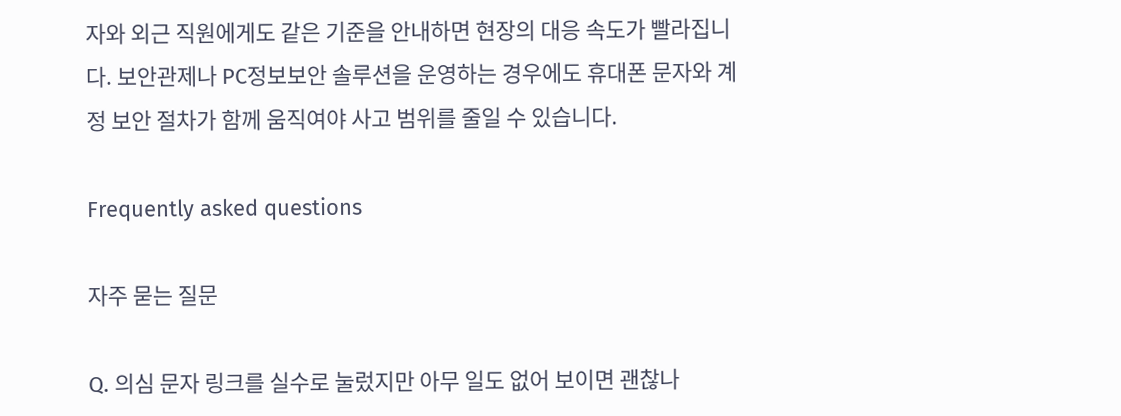자와 외근 직원에게도 같은 기준을 안내하면 현장의 대응 속도가 빨라집니다. 보안관제나 PC정보보안 솔루션을 운영하는 경우에도 휴대폰 문자와 계정 보안 절차가 함께 움직여야 사고 범위를 줄일 수 있습니다.

Frequently asked questions

자주 묻는 질문

Q. 의심 문자 링크를 실수로 눌렀지만 아무 일도 없어 보이면 괜찮나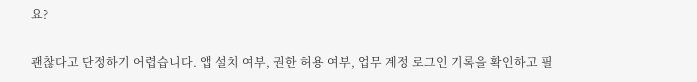요?

괜찮다고 단정하기 어렵습니다. 앱 설치 여부, 권한 허용 여부, 업무 계정 로그인 기록을 확인하고 필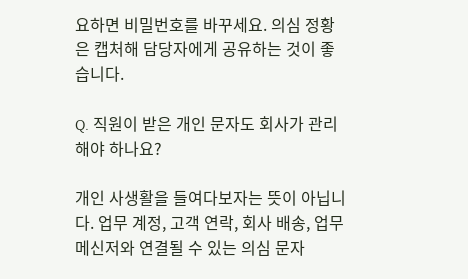요하면 비밀번호를 바꾸세요. 의심 정황은 캡처해 담당자에게 공유하는 것이 좋습니다.

Q. 직원이 받은 개인 문자도 회사가 관리해야 하나요?

개인 사생활을 들여다보자는 뜻이 아닙니다. 업무 계정, 고객 연락, 회사 배송, 업무 메신저와 연결될 수 있는 의심 문자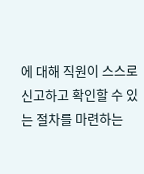에 대해 직원이 스스로 신고하고 확인할 수 있는 절차를 마련하는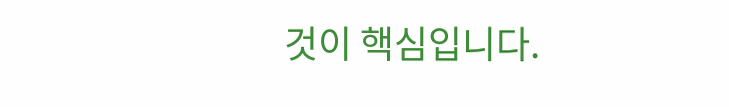것이 핵심입니다.